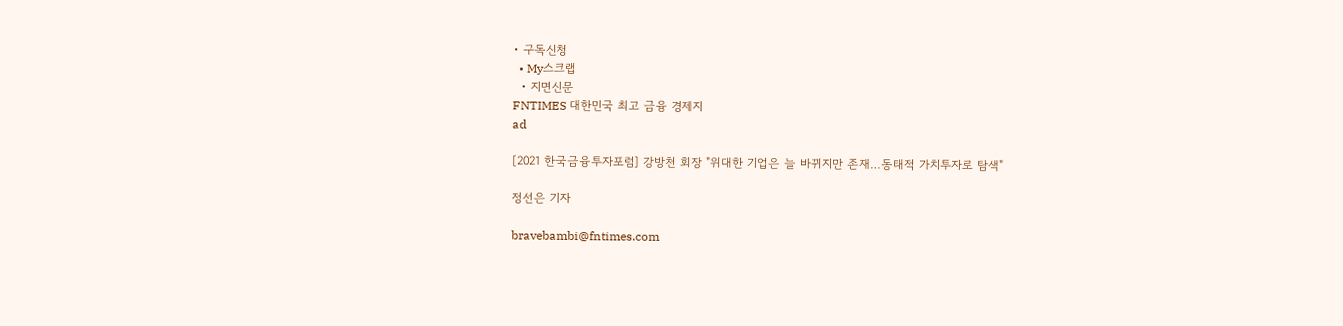• 구독신청
  • My스크랩
  • 지면신문
FNTIMES 대한민국 최고 금융 경제지
ad

[2021 한국금융투자포럼] 강방천 회장 "위대한 기업은 늘 바뀌지만 존재…동태적 가치투자로 탐색"

정선은 기자

bravebambi@fntimes.com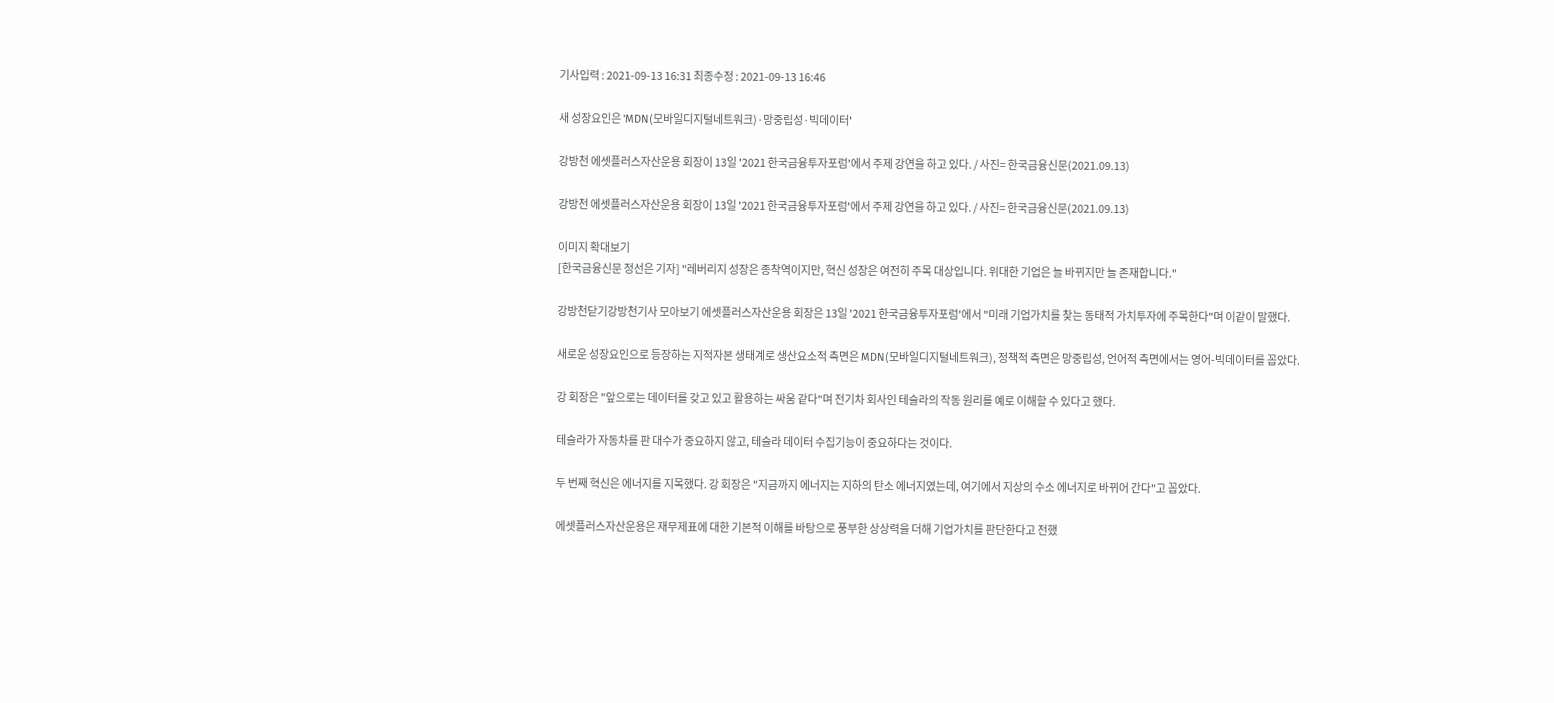기사입력 : 2021-09-13 16:31 최종수정 : 2021-09-13 16:46

새 성장요인은 'MDN(모바일디지털네트워크)·망중립성·빅데이터'

강방천 에셋플러스자산운용 회장이 13일 '2021 한국금융투자포럼'에서 주제 강연을 하고 있다. / 사진= 한국금융신문(2021.09.13)

강방천 에셋플러스자산운용 회장이 13일 '2021 한국금융투자포럼'에서 주제 강연을 하고 있다. / 사진= 한국금융신문(2021.09.13)

이미지 확대보기
[한국금융신문 정선은 기자] "레버리지 성장은 종착역이지만, 혁신 성장은 여전히 주목 대상입니다. 위대한 기업은 늘 바뀌지만 늘 존재합니다."

강방천닫기강방천기사 모아보기 에셋플러스자산운용 회장은 13일 '2021 한국금융투자포럼'에서 "미래 기업가치를 찾는 동태적 가치투자에 주목한다"며 이같이 말했다.

새로운 성장요인으로 등장하는 지적자본 생태계로 생산요소적 측면은 MDN(모바일디지털네트워크), 정책적 측면은 망중립성, 언어적 측면에서는 영어-빅데이터를 꼽았다.

강 회장은 "앞으로는 데이터를 갖고 있고 활용하는 싸움 같다"며 전기차 회사인 테슬라의 작동 원리를 예로 이해할 수 있다고 했다.

테슬라가 자동차를 판 대수가 중요하지 않고, 테슬라 데이터 수집기능이 중요하다는 것이다.

두 번째 혁신은 에너지를 지목했다. 강 회장은 "지금까지 에너지는 지하의 탄소 에너지였는데, 여기에서 지상의 수소 에너지로 바뀌어 간다"고 꼽았다.

에셋플러스자산운용은 재무제표에 대한 기본적 이해를 바탕으로 풍부한 상상력을 더해 기업가치를 판단한다고 전했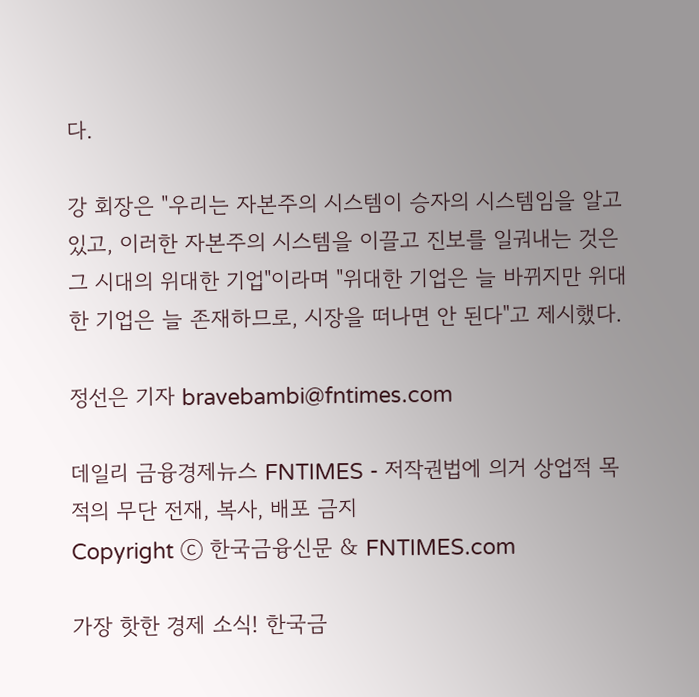다.

강 회장은 "우리는 자본주의 시스템이 승자의 시스템임을 알고 있고, 이러한 자본주의 시스템을 이끌고 진보를 일궈내는 것은 그 시대의 위대한 기업"이라며 "위대한 기업은 늘 바뀌지만 위대한 기업은 늘 존재하므로, 시장을 떠나면 안 된다"고 제시했다.

정선은 기자 bravebambi@fntimes.com

데일리 금융경제뉴스 FNTIMES - 저작권법에 의거 상업적 목적의 무단 전재, 복사, 배포 금지
Copyright ⓒ 한국금융신문 & FNTIMES.com

가장 핫한 경제 소식! 한국금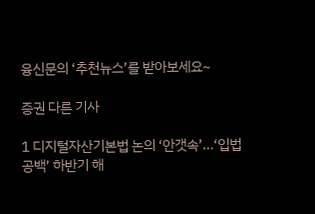융신문의 ‘추천뉴스’를 받아보세요~

증권 다른 기사

1 디지털자산기본법 논의 ‘안갯속’…‘입법 공백’ 하반기 해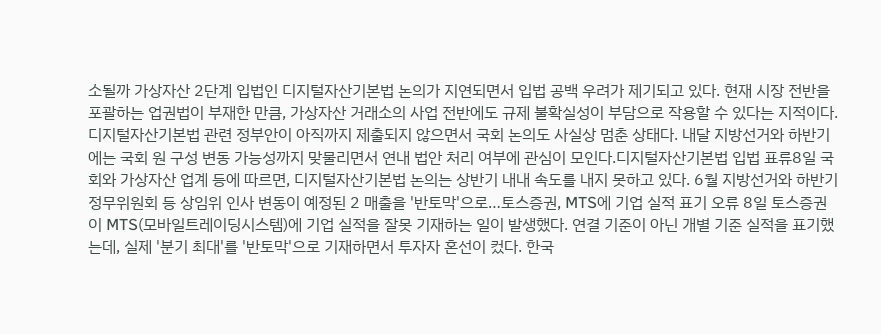소될까 가상자산 2단계 입법인 디지털자산기본법 논의가 지연되면서 입법 공백 우려가 제기되고 있다. 현재 시장 전반을 포괄하는 업권법이 부재한 만큼, 가상자산 거래소의 사업 전반에도 규제 불확실성이 부담으로 작용할 수 있다는 지적이다.디지털자산기본법 관련 정부안이 아직까지 제출되지 않으면서 국회 논의도 사실상 멈춘 상태다. 내달 지방선거와 하반기에는 국회 원 구성 변동 가능성까지 맞물리면서 연내 법안 처리 여부에 관심이 모인다.디지털자산기본법 입법 표류8일 국회와 가상자산 업계 등에 따르면, 디지털자산기본법 논의는 상반기 내내 속도를 내지 못하고 있다. 6월 지방선거와 하반기 정무위원회 등 상임위 인사 변동이 예정된 2 매출을 '반토막'으로…토스증권, MTS에 기업 실적 표기 오류 8일 토스증권이 MTS(모바일트레이딩시스템)에 기업 실적을 잘못 기재하는 일이 발생했다. 연결 기준이 아닌 개별 기준 실적을 표기했는데, 실제 '분기 최대'를 '반토막'으로 기재하면서 투자자 혼선이 컸다. 한국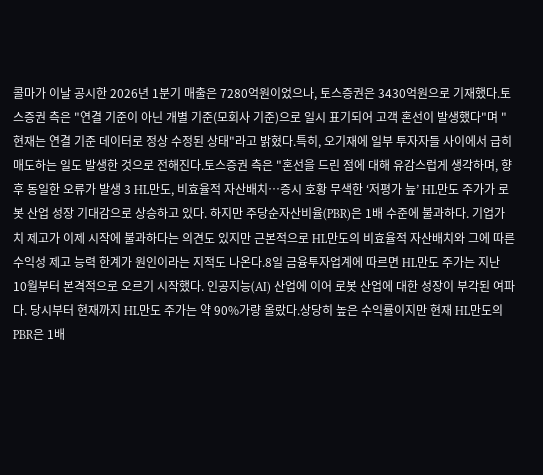콜마가 이날 공시한 2026년 1분기 매출은 7280억원이었으나, 토스증권은 3430억원으로 기재했다.토스증권 측은 "연결 기준이 아닌 개별 기준(모회사 기준)으로 일시 표기되어 고객 혼선이 발생했다"며 "현재는 연결 기준 데이터로 정상 수정된 상태"라고 밝혔다.특히, 오기재에 일부 투자자들 사이에서 급히 매도하는 일도 발생한 것으로 전해진다.토스증권 측은 "혼선을 드린 점에 대해 유감스럽게 생각하며, 향후 동일한 오류가 발생 3 HL만도, 비효율적 자산배치…증시 호황 무색한 ‘저평가 늪’ HL만도 주가가 로봇 산업 성장 기대감으로 상승하고 있다. 하지만 주당순자산비율(PBR)은 1배 수준에 불과하다. 기업가치 제고가 이제 시작에 불과하다는 의견도 있지만 근본적으로 HL만도의 비효율적 자산배치와 그에 따른 수익성 제고 능력 한계가 원인이라는 지적도 나온다.8일 금융투자업계에 따르면 HL만도 주가는 지난 10월부터 본격적으로 오르기 시작했다. 인공지능(AI) 산업에 이어 로봇 산업에 대한 성장이 부각된 여파다. 당시부터 현재까지 HL만도 주가는 약 90%가량 올랐다.상당히 높은 수익률이지만 현재 HL만도의 PBR은 1배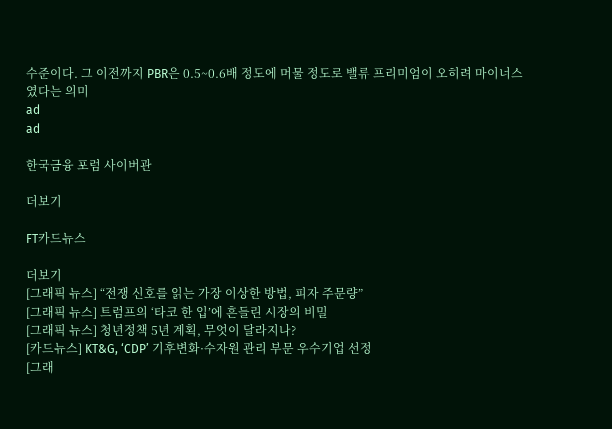수준이다. 그 이전까지 PBR은 0.5~0.6배 정도에 머물 정도로 밸류 프리미엄이 오히려 마이너스였다는 의미
ad
ad

한국금융 포럼 사이버관

더보기

FT카드뉴스

더보기
[그래픽 뉴스] “전쟁 신호를 읽는 가장 이상한 방법, 피자 주문량”
[그래픽 뉴스] 트럼프의 ‘타코 한 입’에 흔들린 시장의 비밀
[그래픽 뉴스] 청년정책 5년 계획, 무엇이 달라지나?
[카드뉴스] KT&G, ‘CDP’ 기후변화·수자원 관리 부문 우수기업 선정
[그래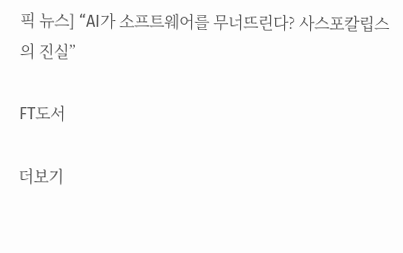픽 뉴스] “AI가 소프트웨어를 무너뜨린다? 사스포칼립스의 진실”

FT도서

더보기